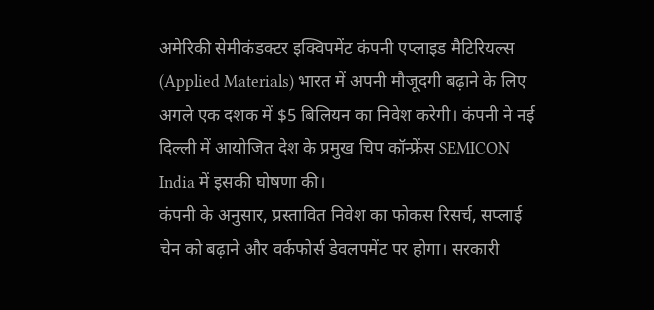अमेरिकी सेमीकंडक्टर इक्विपमेंट कंपनी एप्लाइड मैटिरियल्स (Applied Materials) भारत में अपनी मौजूदगी बढ़ाने के लिए अगले एक दशक में $5 बिलियन का निवेश करेगी। कंपनी ने नई दिल्ली में आयोजित देश के प्रमुख चिप कॉन्फ्रेंस SEMICON India में इसकी घोषणा की।
कंपनी के अनुसार, प्रस्तावित निवेश का फोकस रिसर्च, सप्लाई चेन को बढ़ाने और वर्कफोर्स डेवलपमेंट पर होगा। सरकारी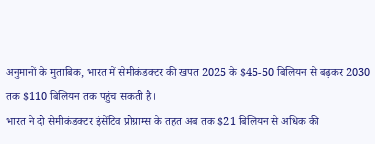अनुमानों के मुताबिक, भारत में सेमीकंडक्टर की खपत 2025 के $45-50 बिलियन से बढ़कर 2030 तक $110 बिलियन तक पहुंच सकती है।
भारत ने दो सेमीकंडक्टर इंसेंटिव प्रोग्राम्स के तहत अब तक $21 बिलियन से अधिक की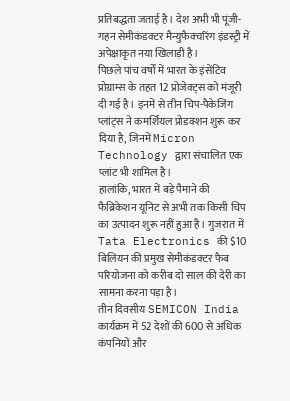प्रतिबद्धता जताई है। देश अभी भी पूंजी-गहन सेमीकंडक्टर मैन्युफैक्चरिंग इंडस्ट्री में अपेक्षाकृत नया खिलाड़ी है।
पिछले पांच वर्षों में भारत के इंसेंटिव प्रोग्राम्स के तहत 12 प्रोजेक्ट्स को मंजूरी दी गई है। इनमें से तीन चिप-पैकेजिंग प्लांट्स ने कमर्शियल प्रोडक्शन शुरू कर दिया है, जिनमें Micron Technology द्वारा संचालित एक प्लांट भी शामिल है।
हालांकि, भारत में बड़े पैमाने की फैब्रिकेशन यूनिट से अभी तक किसी चिप का उत्पादन शुरू नहीं हुआ है। गुजरात में Tata Electronics की $10 बिलियन की प्रमुख सेमीकंडक्टर फैब परियोजना को करीब दो साल की देरी का सामना करना पड़ा है।
तीन दिवसीय SEMICON India कार्यक्रम में 52 देशों की 600 से अधिक कंपनियों और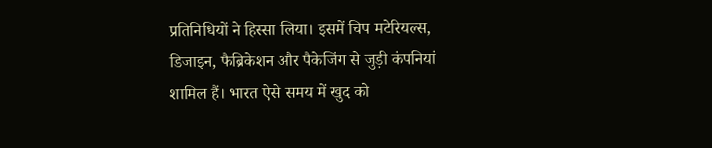प्रतिनिधियों ने हिस्सा लिया। इसमें चिप मटेरियल्स, डिजाइन, फैब्रिकेशन और पैकेजिंग से जुड़ी कंपनियां शामिल हैं। भारत ऐसे समय में खुद को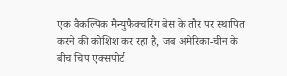एक वैकल्पिक मैन्युफैक्चरिंग बेस के तौर पर स्थापित करने की कोशिश कर रहा है, जब अमेरिका-चीन के बीच चिप एक्सपोर्ट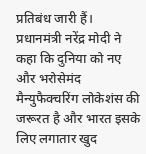प्रतिबंध जारी हैं।
प्रधानमंत्री नरेंद्र मोदी ने कहा कि दुनिया को नए और भरोसेमंद मैन्युफैक्चरिंग लोकेशंस की जरूरत है और भारत इसके लिए लगातार खुद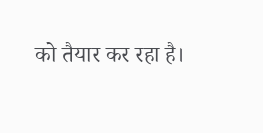को तैयार कर रहा है।